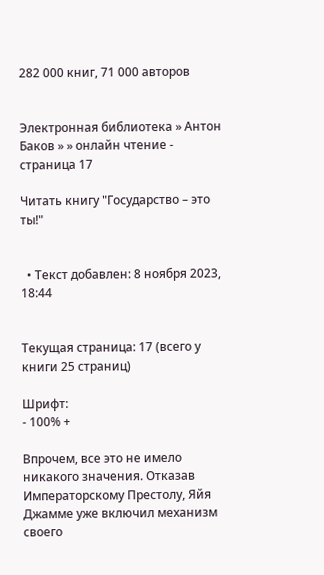282 000 книг, 71 000 авторов


Электронная библиотека » Антон Баков » » онлайн чтение - страница 17

Читать книгу "Государство – это ты!"


  • Текст добавлен: 8 ноября 2023, 18:44


Текущая страница: 17 (всего у книги 25 страниц)

Шрифт:
- 100% +

Впрочем, все это не имело никакого значения. Отказав Императорскому Престолу, Яйя Джамме уже включил механизм своего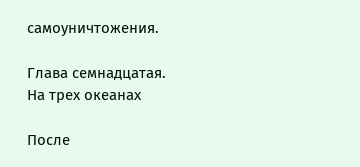самоуничтожения.

Глава семнадцатая.
На трех океанах

После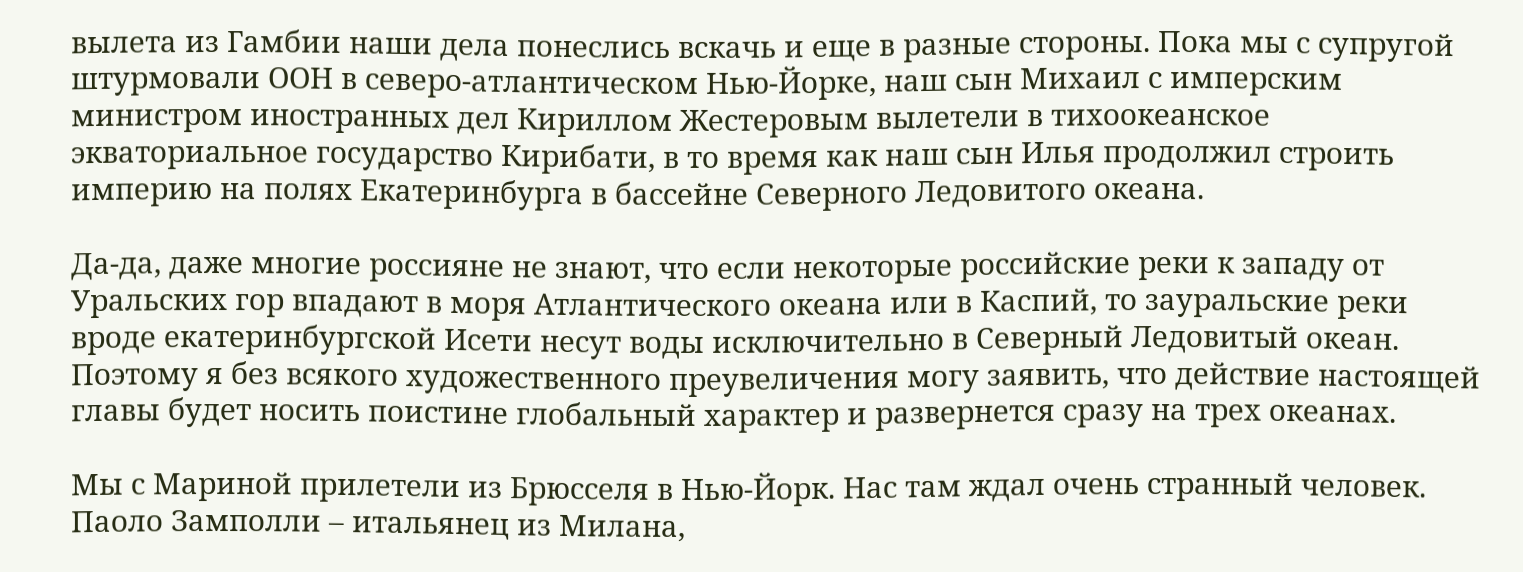вылета из Гамбии наши дела понеслись вскачь и еще в разные стороны. Пока мы с супругой штурмовали ООН в северо-атлантическом Нью-Йорке, наш сын Михаил с имперским министром иностранных дел Кириллом Жестеровым вылетели в тихоокеанское экваториальное государство Кирибати, в то время как наш сын Илья продолжил строить империю на полях Екатеринбурга в бассейне Северного Ледовитого океана.

Да-да, даже многие россияне не знают, что если некоторые российские реки к западу от Уральских гор впадают в моря Атлантического океана или в Каспий, то зауральские реки вроде екатеринбургской Исети несут воды исключительно в Северный Ледовитый океан. Поэтому я без всякого художественного преувеличения могу заявить, что действие настоящей главы будет носить поистине глобальный характер и развернется сразу на трех океанах.

Мы с Мариной прилетели из Брюсселя в Нью-Йорк. Нас там ждал очень странный человек. Паоло Замполли – итальянец из Милана,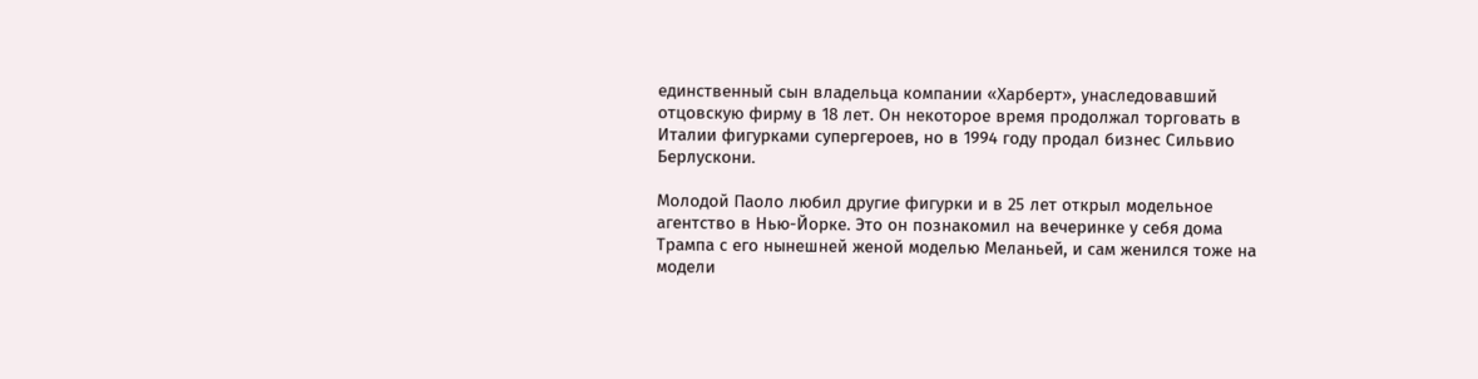единственный сын владельца компании «Харберт», унаследовавший отцовскую фирму в 18 лет. Он некоторое время продолжал торговать в Италии фигурками супергероев, но в 1994 году продал бизнес Сильвио Берлускони.

Молодой Паоло любил другие фигурки и в 25 лет открыл модельное агентство в Нью-Йорке. Это он познакомил на вечеринке у себя дома Трампа с его нынешней женой моделью Меланьей, и сам женился тоже на модели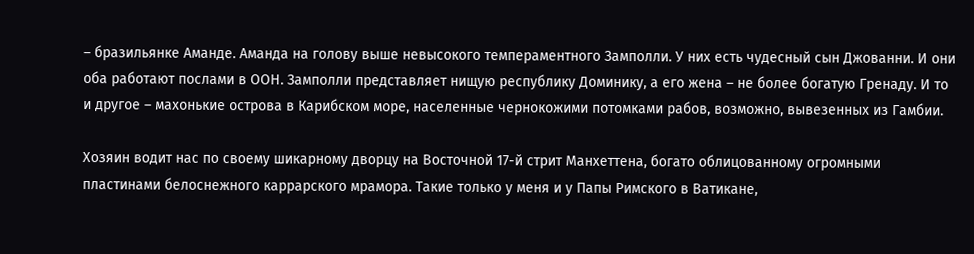– бразильянке Аманде. Аманда на голову выше невысокого темпераментного Замполли. У них есть чудесный сын Джованни. И они оба работают послами в ООН. Замполли представляет нищую республику Доминику, а его жена – не более богатую Гренаду. И то и другое – махонькие острова в Карибском море, населенные чернокожими потомками рабов, возможно, вывезенных из Гамбии.

Хозяин водит нас по своему шикарному дворцу на Восточной 17-й стрит Манхеттена, богато облицованному огромными пластинами белоснежного каррарского мрамора. Такие только у меня и у Папы Римского в Ватикане,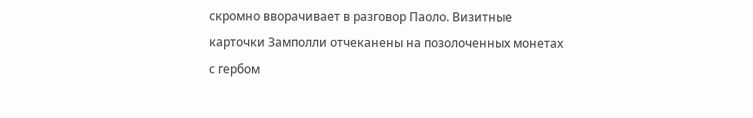скромно вворачивает в разговор Паоло. Визитные карточки Замполли отчеканены на позолоченных монетах с гербом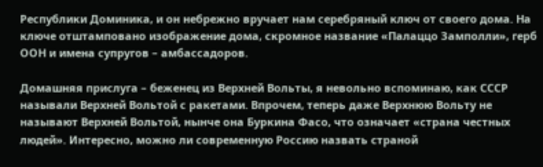Республики Доминика, и он небрежно вручает нам серебряный ключ от своего дома. На ключе отштамповано изображение дома, скромное название «Палаццо Замполли», герб ООН и имена супругов – амбассадоров.

Домашняя прислуга – беженец из Верхней Вольты, я невольно вспоминаю, как СССР называли Верхней Вольтой с ракетами. Впрочем, теперь даже Верхнюю Вольту не называют Верхней Вольтой, нынче она Буркина Фасо, что означает «страна честных людей». Интересно, можно ли современную Россию назвать страной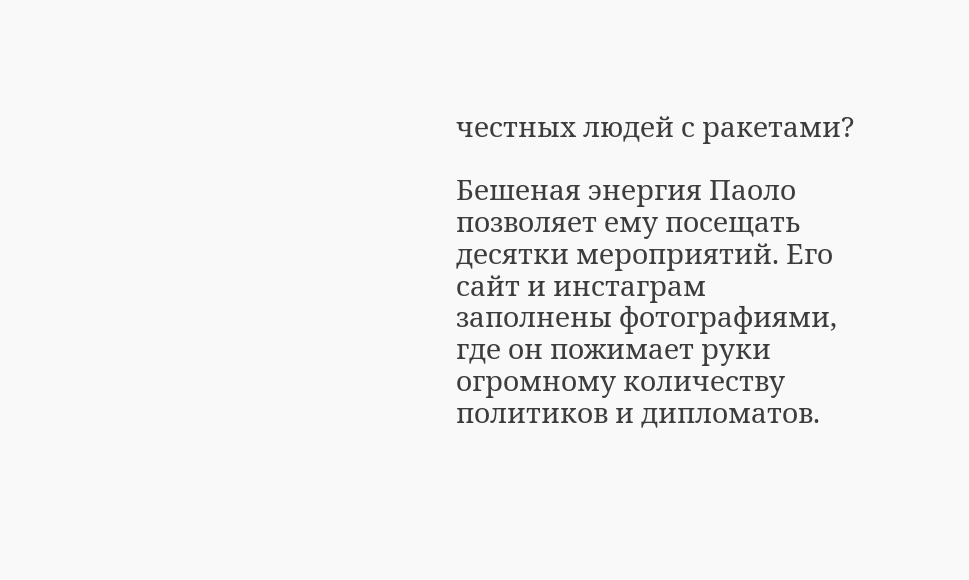честных людей с ракетами?

Бешеная энергия Паоло позволяет ему посещать десятки мероприятий. Его сайт и инстаграм заполнены фотографиями, где он пожимает руки огромному количеству политиков и дипломатов.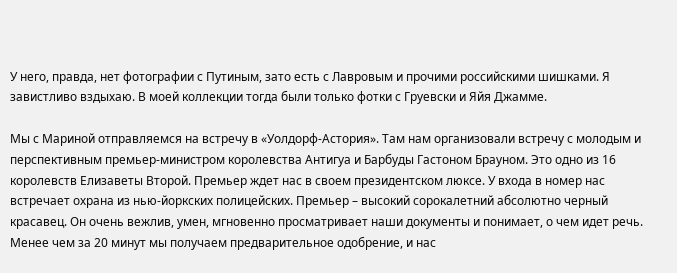У него, правда, нет фотографии с Путиным, зато есть с Лавровым и прочими российскими шишками. Я завистливо вздыхаю. В моей коллекции тогда были только фотки с Груевски и Яйя Джамме.

Мы с Мариной отправляемся на встречу в «Уолдорф-Астория». Там нам организовали встречу с молодым и перспективным премьер-министром королевства Антигуа и Барбуды Гастоном Брауном. Это одно из 16 королевств Елизаветы Второй. Премьер ждет нас в своем президентском люксе. У входа в номер нас встречает охрана из нью-йоркских полицейских. Премьер – высокий сорокалетний абсолютно черный красавец. Он очень вежлив, умен, мгновенно просматривает наши документы и понимает, о чем идет речь. Менее чем за 20 минут мы получаем предварительное одобрение, и нас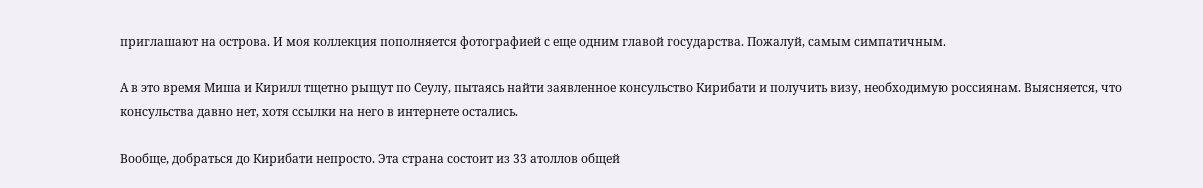приглашают на острова. И моя коллекция пополняется фотографией с еще одним главой государства. Пожалуй, самым симпатичным.

А в это время Миша и Кирилл тщетно рыщут по Сеулу, пытаясь найти заявленное консульство Кирибати и получить визу, необходимую россиянам. Выясняется, что консульства давно нет, хотя ссылки на него в интернете остались.

Вообще, добраться до Кирибати непросто. Эта страна состоит из 33 атоллов общей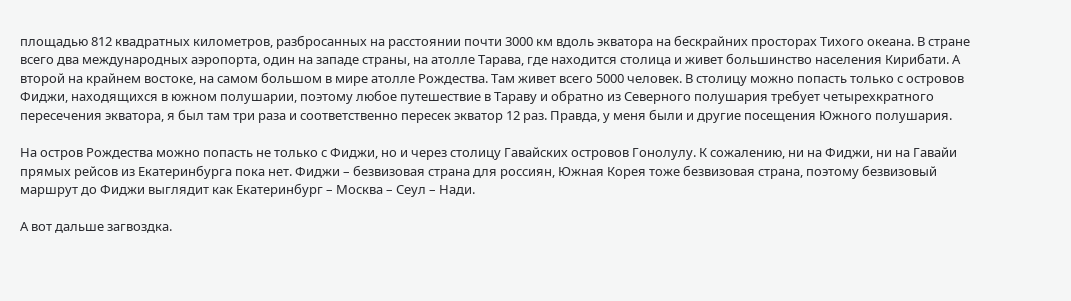площадью 812 квадратных километров, разбросанных на расстоянии почти 3000 км вдоль экватора на бескрайних просторах Тихого океана. В стране всего два международных аэропорта, один на западе страны, на атолле Тарава, где находится столица и живет большинство населения Кирибати. А второй на крайнем востоке, на самом большом в мире атолле Рождества. Там живет всего 5000 человек. В столицу можно попасть только с островов Фиджи, находящихся в южном полушарии, поэтому любое путешествие в Тараву и обратно из Северного полушария требует четырехкратного пересечения экватора, я был там три раза и соответственно пересек экватор 12 раз. Правда, у меня были и другие посещения Южного полушария.

На остров Рождества можно попасть не только с Фиджи, но и через столицу Гавайских островов Гонолулу. К сожалению, ни на Фиджи, ни на Гавайи прямых рейсов из Екатеринбурга пока нет. Фиджи – безвизовая страна для россиян, Южная Корея тоже безвизовая страна, поэтому безвизовый маршрут до Фиджи выглядит как Екатеринбург – Москва – Сеул – Нади.

А вот дальше загвоздка.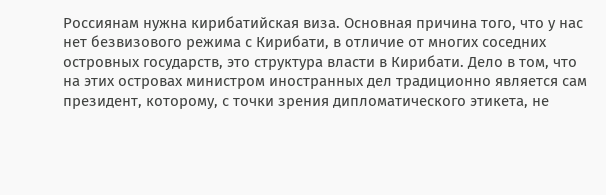Россиянам нужна кирибатийская виза. Основная причина того, что у нас нет безвизового режима с Кирибати, в отличие от многих соседних островных государств, это структура власти в Кирибати. Дело в том, что на этих островах министром иностранных дел традиционно является сам президент, которому, с точки зрения дипломатического этикета, не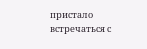пристало встречаться с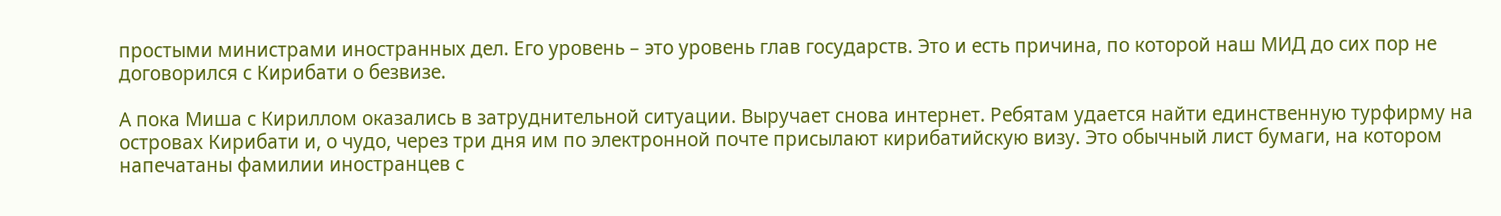простыми министрами иностранных дел. Его уровень – это уровень глав государств. Это и есть причина, по которой наш МИД до сих пор не договорился с Кирибати о безвизе.

А пока Миша с Кириллом оказались в затруднительной ситуации. Выручает снова интернет. Ребятам удается найти единственную турфирму на островах Кирибати и, о чудо, через три дня им по электронной почте присылают кирибатийскую визу. Это обычный лист бумаги, на котором напечатаны фамилии иностранцев с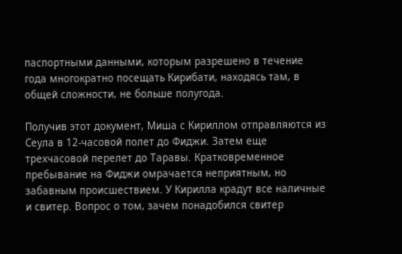паспортными данными, которым разрешено в течение года многократно посещать Кирибати, находясь там, в общей сложности, не больше полугода.

Получив этот документ, Миша с Кириллом отправляются из Сеула в 12-часовой полет до Фиджи. Затем еще трехчасовой перелет до Таравы. Кратковременное пребывание на Фиджи омрачается неприятным, но забавным происшествием. У Кирилла крадут все наличные и свитер. Вопрос о том, зачем понадобился свитер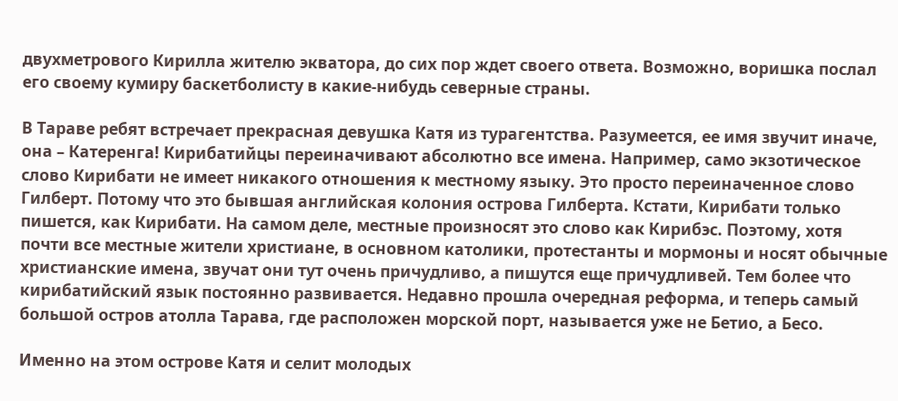двухметрового Кирилла жителю экватора, до сих пор ждет своего ответа. Возможно, воришка послал его своему кумиру баскетболисту в какие-нибудь северные страны.

В Тараве ребят встречает прекрасная девушка Катя из турагентства. Разумеется, ее имя звучит иначе, она – Катеренга! Кирибатийцы переиначивают абсолютно все имена. Например, само экзотическое слово Кирибати не имеет никакого отношения к местному языку. Это просто переиначенное слово Гилберт. Потому что это бывшая английская колония острова Гилберта. Кстати, Кирибати только пишется, как Кирибати. На самом деле, местные произносят это слово как Кирибэс. Поэтому, хотя почти все местные жители христиане, в основном католики, протестанты и мормоны и носят обычные христианские имена, звучат они тут очень причудливо, а пишутся еще причудливей. Тем более что кирибатийский язык постоянно развивается. Недавно прошла очередная реформа, и теперь самый большой остров атолла Тарава, где расположен морской порт, называется уже не Бетио, а Бесо.

Именно на этом острове Катя и селит молодых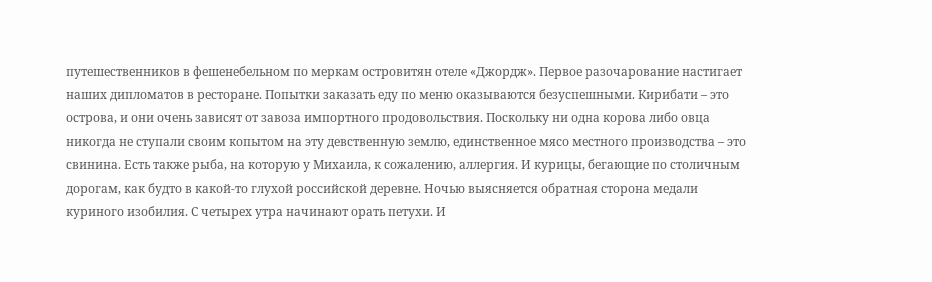путешественников в фешенебельном по меркам островитян отеле «Джордж». Первое разочарование настигает наших дипломатов в ресторане. Попытки заказать еду по меню оказываются безуспешными. Кирибати – это острова, и они очень зависят от завоза импортного продовольствия. Поскольку ни одна корова либо овца никогда не ступали своим копытом на эту девственную землю, единственное мясо местного производства – это свинина. Есть также рыба, на которую у Михаила, к сожалению, аллергия. И курицы, бегающие по столичным дорогам, как будто в какой-то глухой российской деревне. Ночью выясняется обратная сторона медали куриного изобилия. С четырех утра начинают орать петухи. И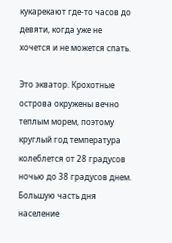кукарекают где-то часов до девяти, когда уже не хочется и не можется спать.

Это экватор. Крохотные острова окружены вечно теплым морем, поэтому круглый год температура колеблется от 28 градусов ночью до 38 градусов днем. Большую часть дня население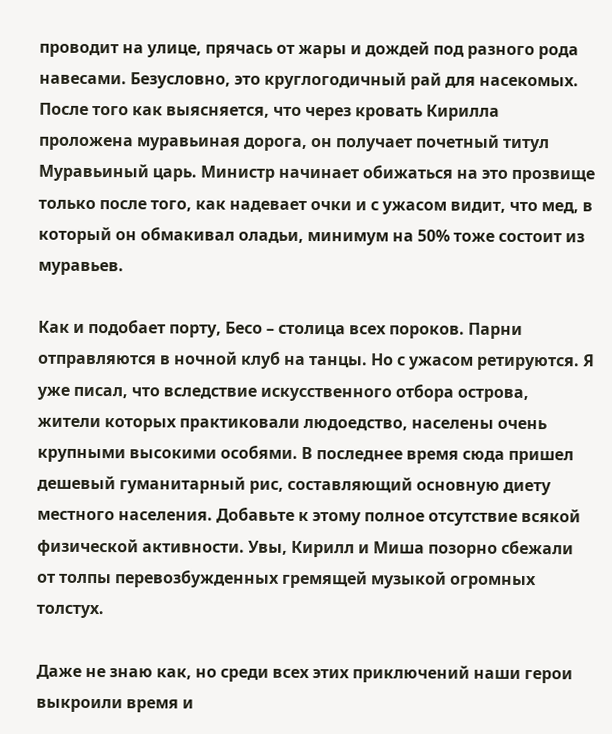проводит на улице, прячась от жары и дождей под разного рода навесами. Безусловно, это круглогодичный рай для насекомых. После того как выясняется, что через кровать Кирилла проложена муравьиная дорога, он получает почетный титул Муравьиный царь. Министр начинает обижаться на это прозвище только после того, как надевает очки и с ужасом видит, что мед, в который он обмакивал оладьи, минимум на 50% тоже состоит из муравьев.

Как и подобает порту, Бесо – столица всех пороков. Парни отправляются в ночной клуб на танцы. Но с ужасом ретируются. Я уже писал, что вследствие искусственного отбора острова, жители которых практиковали людоедство, населены очень крупными высокими особями. В последнее время сюда пришел дешевый гуманитарный рис, составляющий основную диету местного населения. Добавьте к этому полное отсутствие всякой физической активности. Увы, Кирилл и Миша позорно сбежали от толпы перевозбужденных гремящей музыкой огромных толстух.

Даже не знаю как, но среди всех этих приключений наши герои выкроили время и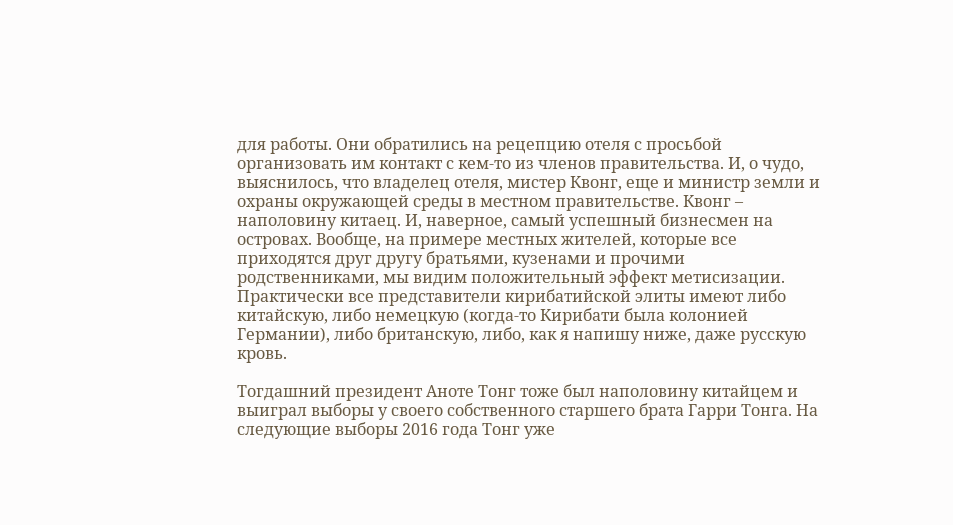для работы. Они обратились на рецепцию отеля с просьбой организовать им контакт с кем-то из членов правительства. И, о чудо, выяснилось, что владелец отеля, мистер Квонг, еще и министр земли и охраны окружающей среды в местном правительстве. Квонг – наполовину китаец. И, наверное, самый успешный бизнесмен на островах. Вообще, на примере местных жителей, которые все приходятся друг другу братьями, кузенами и прочими родственниками, мы видим положительный эффект метисизации. Практически все представители кирибатийской элиты имеют либо китайскую, либо немецкую (когда-то Кирибати была колонией Германии), либо британскую, либо, как я напишу ниже, даже русскую кровь.

Тогдашний президент Аноте Тонг тоже был наполовину китайцем и выиграл выборы у своего собственного старшего брата Гарри Тонга. На следующие выборы 2016 года Тонг уже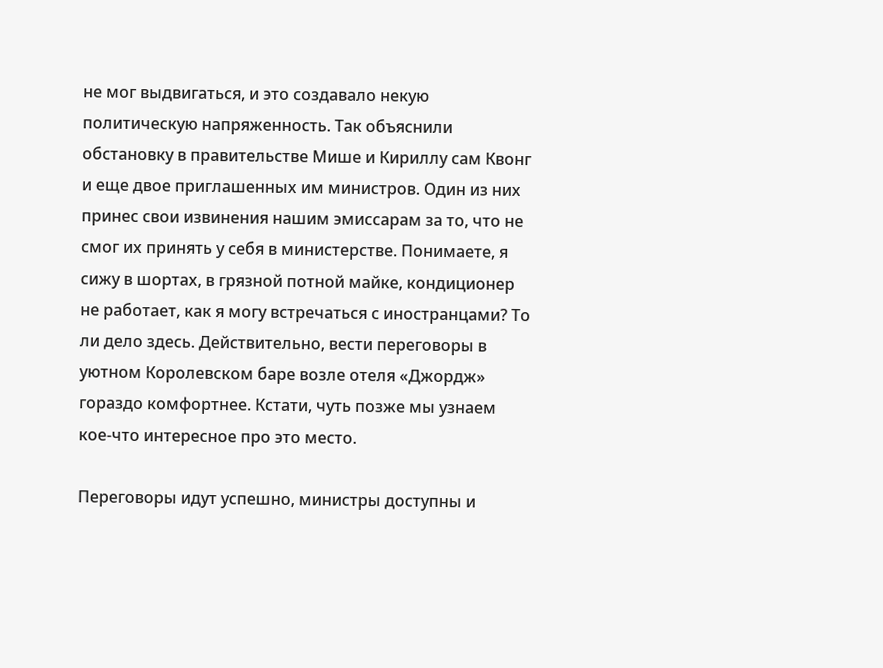не мог выдвигаться, и это создавало некую политическую напряженность. Так объяснили обстановку в правительстве Мише и Кириллу сам Квонг и еще двое приглашенных им министров. Один из них принес свои извинения нашим эмиссарам за то, что не смог их принять у себя в министерстве. Понимаете, я сижу в шортах, в грязной потной майке, кондиционер не работает, как я могу встречаться с иностранцами? То ли дело здесь. Действительно, вести переговоры в уютном Королевском баре возле отеля «Джордж» гораздо комфортнее. Кстати, чуть позже мы узнаем кое-что интересное про это место.

Переговоры идут успешно, министры доступны и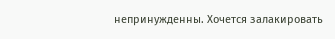непринужденны. Хочется залакировать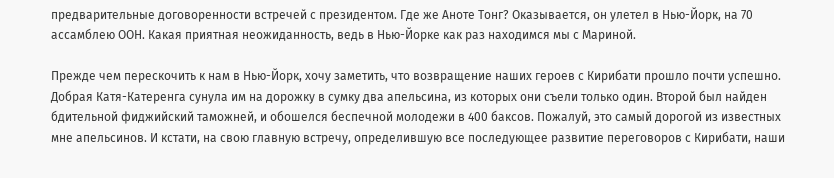предварительные договоренности встречей с президентом. Где же Аноте Тонг? Оказывается, он улетел в Нью-Йорк, на 70 ассамблею ООН. Какая приятная неожиданность, ведь в Нью-Йорке как раз находимся мы с Мариной.

Прежде чем перескочить к нам в Нью-Йорк, хочу заметить, что возвращение наших героев с Кирибати прошло почти успешно. Добрая Катя-Катеренга сунула им на дорожку в сумку два апельсина, из которых они съели только один. Второй был найден бдительной фиджийский таможней, и обошелся беспечной молодежи в 400 баксов. Пожалуй, это самый дорогой из известных мне апельсинов. И кстати, на свою главную встречу, определившую все последующее развитие переговоров с Кирибати, наши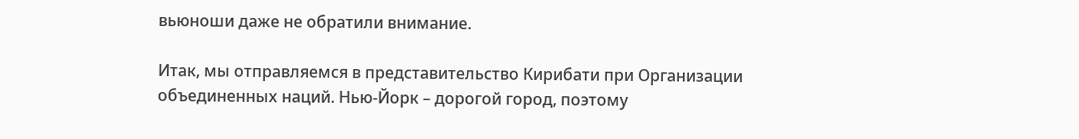вьюноши даже не обратили внимание.

Итак, мы отправляемся в представительство Кирибати при Организации объединенных наций. Нью-Йорк – дорогой город, поэтому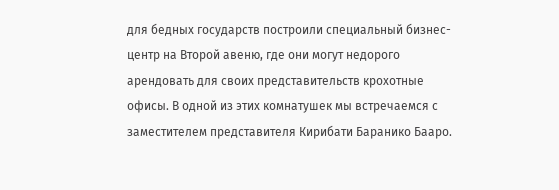для бедных государств построили специальный бизнес-центр на Второй авеню, где они могут недорого арендовать для своих представительств крохотные офисы. В одной из этих комнатушек мы встречаемся с заместителем представителя Кирибати Баранико Бааро.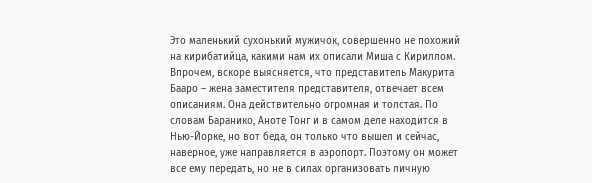Это маленький сухонький мужичок, совершенно не похожий на кирибатийца, какими нам их описали Миша с Кириллом. Впрочем, вскоре выясняется, что представитель Макурита Бааро – жена заместителя представителя, отвечает всем описаниям. Она действительно огромная и толстая. По словам Баранико, Аноте Тонг и в самом деле находится в Нью-Йорке, но вот беда, он только что вышел и сейчас, наверное, уже направляется в аэропорт. Поэтому он может все ему передать, но не в силах организовать личную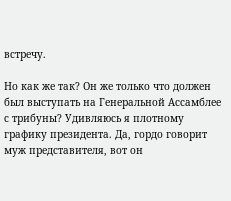встречу.

Но как же так? Он же только что должен был выступать на Генеральной Ассамблее с трибуны? Удивляюсь я плотному графику президента. Да, гордо говорит муж представителя, вот он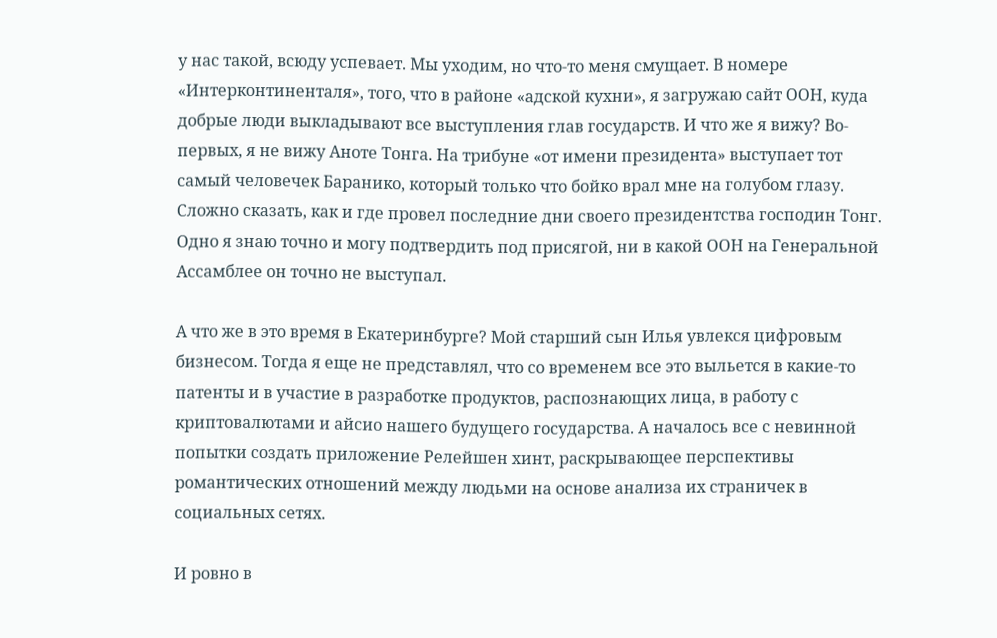у нас такой, всюду успевает. Мы уходим, но что-то меня смущает. В номере «Интерконтиненталя», того, что в районе «адской кухни», я загружаю сайт ООН, куда добрые люди выкладывают все выступления глав государств. И что же я вижу? Во-первых, я не вижу Аноте Тонга. На трибуне «от имени президента» выступает тот самый человечек Баранико, который только что бойко врал мне на голубом глазу. Сложно сказать, как и где провел последние дни своего президентства господин Тонг. Одно я знаю точно и могу подтвердить под присягой, ни в какой ООН на Генеральной Ассамблее он точно не выступал.

А что же в это время в Екатеринбурге? Мой старший сын Илья увлекся цифровым бизнесом. Тогда я еще не представлял, что со временем все это выльется в какие-то патенты и в участие в разработке продуктов, распознающих лица, в работу с криптовалютами и айсио нашего будущего государства. А началось все с невинной попытки создать приложение Релейшен хинт, раскрывающее перспективы романтических отношений между людьми на основе анализа их страничек в социальных сетях.

И ровно в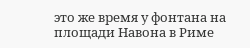это же время у фонтана на площади Навона в Риме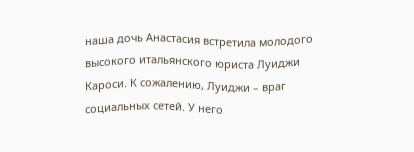наша дочь Анастасия встретила молодого высокого итальянского юриста Луиджи Кароси. К сожалению, Луиджи – враг социальных сетей. У него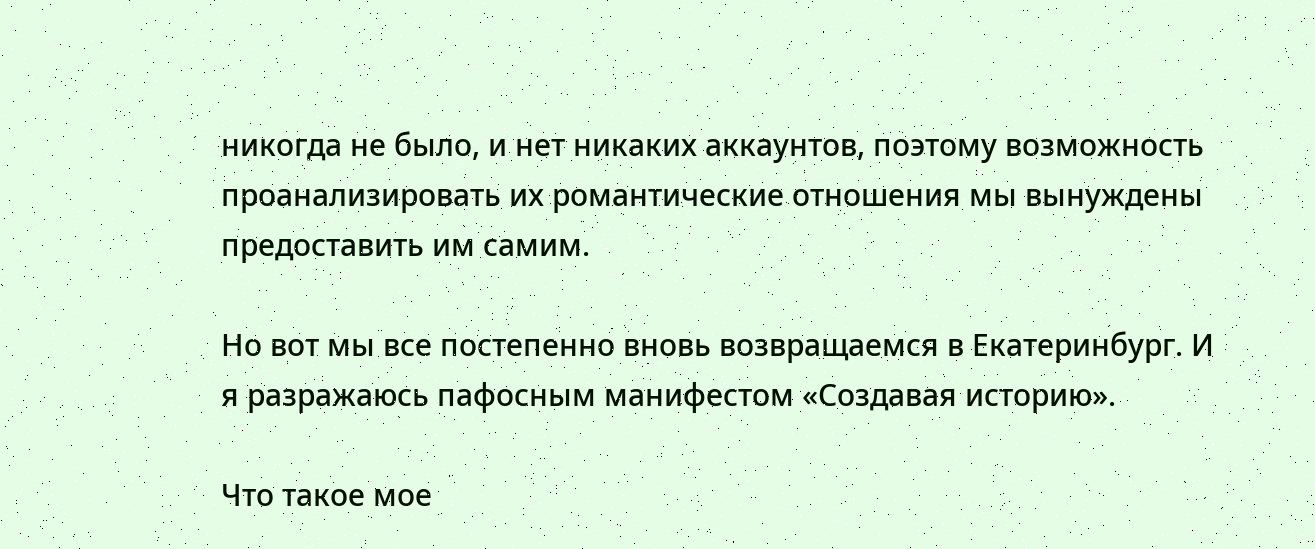никогда не было, и нет никаких аккаунтов, поэтому возможность проанализировать их романтические отношения мы вынуждены предоставить им самим.

Но вот мы все постепенно вновь возвращаемся в Екатеринбург. И я разражаюсь пафосным манифестом «Создавая историю».

Что такое мое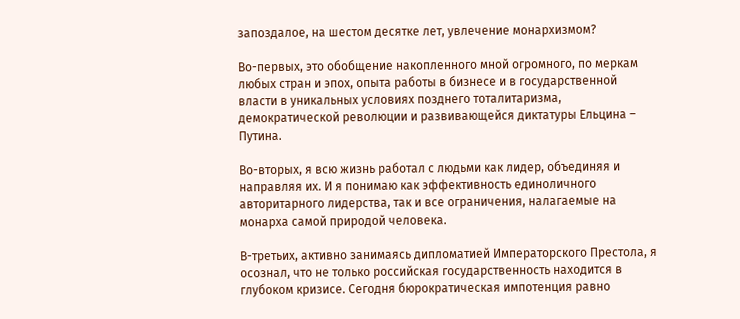запоздалое, на шестом десятке лет, увлечение монархизмом?

Во-первых, это обобщение накопленного мной огромного, по меркам любых стран и эпох, опыта работы в бизнесе и в государственной власти в уникальных условиях позднего тоталитаризма, демократической революции и развивающейся диктатуры Ельцина – Путина.

Во-вторых, я всю жизнь работал с людьми как лидер, объединяя и направляя их. И я понимаю как эффективность единоличного авторитарного лидерства, так и все ограничения, налагаемые на монарха самой природой человека.

В-третьих, активно занимаясь дипломатией Императорского Престола, я осознал, что не только российская государственность находится в глубоком кризисе. Сегодня бюрократическая импотенция равно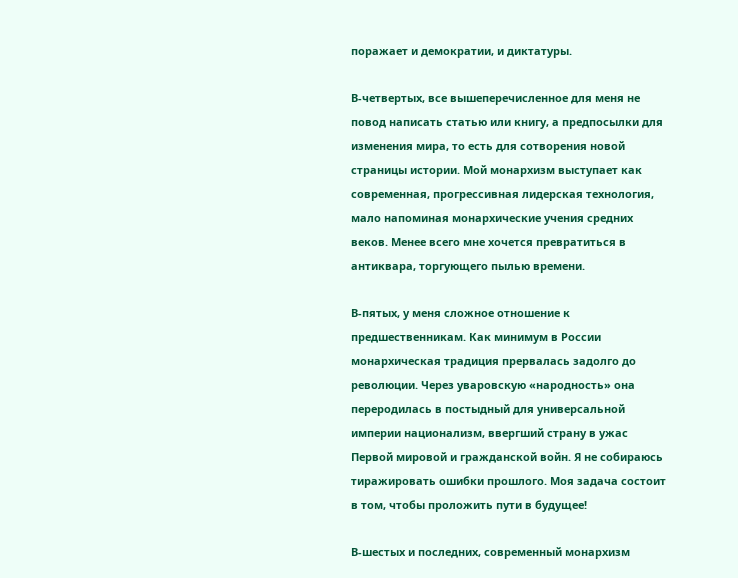поражает и демократии, и диктатуры.

В-четвертых, все вышеперечисленное для меня не повод написать статью или книгу, а предпосылки для изменения мира, то есть для сотворения новой страницы истории. Мой монархизм выступает как современная, прогрессивная лидерская технология, мало напоминая монархические учения средних веков. Менее всего мне хочется превратиться в антиквара, торгующего пылью времени.

В-пятых, у меня сложное отношение к предшественникам. Как минимум в России монархическая традиция прервалась задолго до революции. Через уваровскую «народность» она переродилась в постыдный для универсальной империи национализм, ввергший страну в ужас Первой мировой и гражданской войн. Я не собираюсь тиражировать ошибки прошлого. Моя задача состоит в том, чтобы проложить пути в будущее!

В-шестых и последних, современный монархизм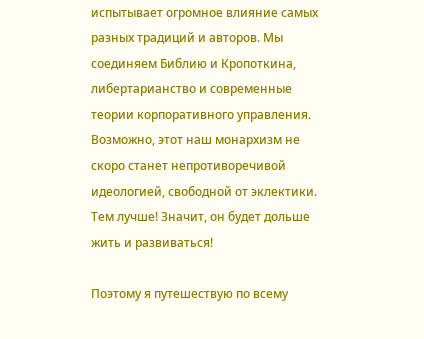испытывает огромное влияние самых разных традиций и авторов. Мы соединяем Библию и Кропоткина, либертарианство и современные теории корпоративного управления. Возможно, этот наш монархизм не скоро станет непротиворечивой идеологией, свободной от эклектики. Тем лучше! Значит, он будет дольше жить и развиваться!

Поэтому я путешествую по всему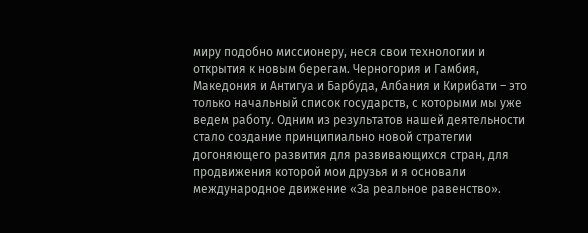миру подобно миссионеру, неся свои технологии и открытия к новым берегам. Черногория и Гамбия, Македония и Антигуа и Барбуда, Албания и Кирибати – это только начальный список государств, с которыми мы уже ведем работу. Одним из результатов нашей деятельности стало создание принципиально новой стратегии догоняющего развития для развивающихся стран, для продвижения которой мои друзья и я основали международное движение «За реальное равенство».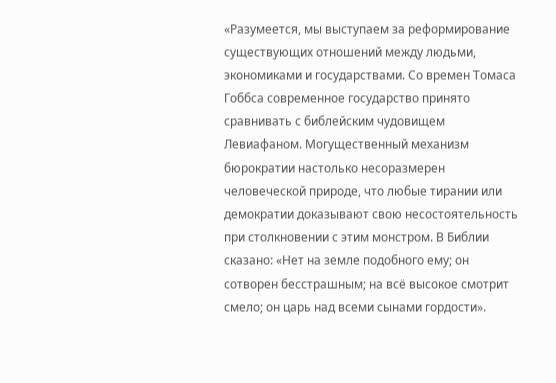«Разумеется, мы выступаем за реформирование существующих отношений между людьми, экономиками и государствами. Со времен Томаса Гоббса современное государство принято сравнивать с библейским чудовищем Левиафаном. Могущественный механизм бюрократии настолько несоразмерен человеческой природе, что любые тирании или демократии доказывают свою несостоятельность при столкновении с этим монстром. В Библии сказано: «Нет на земле подобного ему; он сотворен бесстрашным; на всё высокое смотрит смело; он царь над всеми сынами гордости».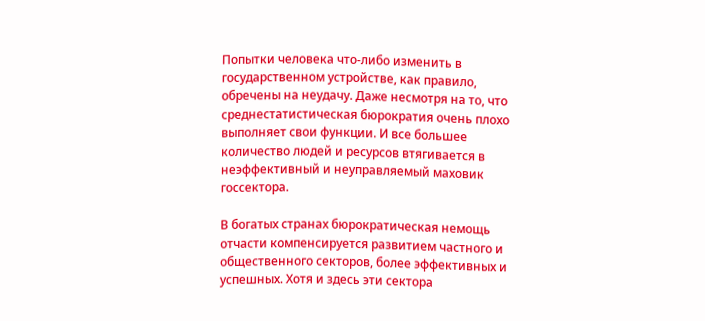Попытки человека что-либо изменить в государственном устройстве, как правило, обречены на неудачу. Даже несмотря на то, что среднестатистическая бюрократия очень плохо выполняет свои функции. И все большее количество людей и ресурсов втягивается в неэффективный и неуправляемый маховик госсектора.

В богатых странах бюрократическая немощь отчасти компенсируется развитием частного и общественного секторов, более эффективных и успешных. Хотя и здесь эти сектора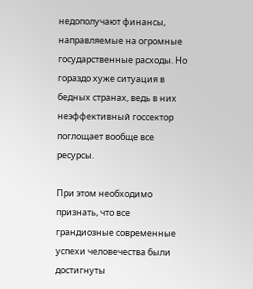недополучают финансы, направляемые на огромные государственные расходы. Но гораздо хуже ситуация в бедных странах, ведь в них неэффективный госсектор поглощает вообще все ресурсы.

При этом необходимо признать, что все грандиозные современные успехи человечества были достигнуты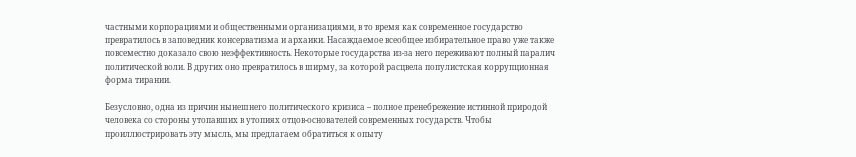частными корпорациями и общественными организациями, в то время как современное государство превратилось в заповедник консерватизма и архаики. Насаждаемое всеобщее избирательное право уже также повсеместно доказало свою неэффективность. Некоторые государства из-за него переживают полный паралич политической воли. В других оно превратилось в ширму, за которой расцвела популистская коррупционная форма тирании.

Безусловно, одна из причин нынешнего политического кризиса – полное пренебрежение истинной природой человека со стороны утопавших в утопиях отцов-основателей современных государств. Чтобы проиллюстрировать эту мысль, мы предлагаем обратиться к опыту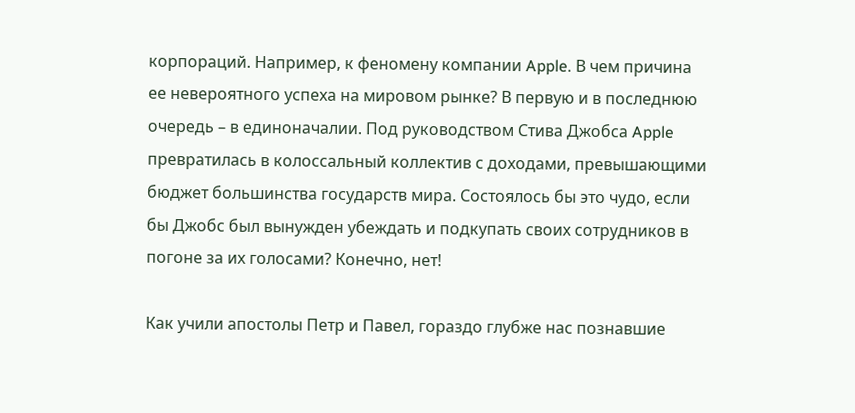корпораций. Например, к феномену компании Apple. В чем причина ее невероятного успеха на мировом рынке? В первую и в последнюю очередь – в единоначалии. Под руководством Стива Джобса Apple превратилась в колоссальный коллектив с доходами, превышающими бюджет большинства государств мира. Состоялось бы это чудо, если бы Джобс был вынужден убеждать и подкупать своих сотрудников в погоне за их голосами? Конечно, нет!

Как учили апостолы Петр и Павел, гораздо глубже нас познавшие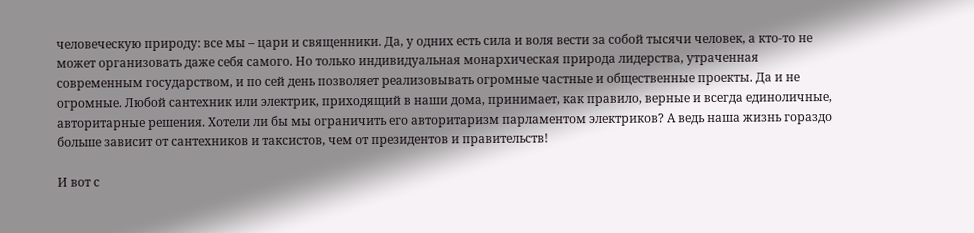человеческую природу: все мы – цари и священники. Да, у одних есть сила и воля вести за собой тысячи человек, а кто-то не может организовать даже себя самого. Но только индивидуальная монархическая природа лидерства, утраченная современным государством, и по сей день позволяет реализовывать огромные частные и общественные проекты. Да и не огромные. Любой сантехник или электрик, приходящий в наши дома, принимает, как правило, верные и всегда единоличные, авторитарные решения. Хотели ли бы мы ограничить его авторитаризм парламентом электриков? А ведь наша жизнь гораздо больше зависит от сантехников и таксистов, чем от президентов и правительств!

И вот с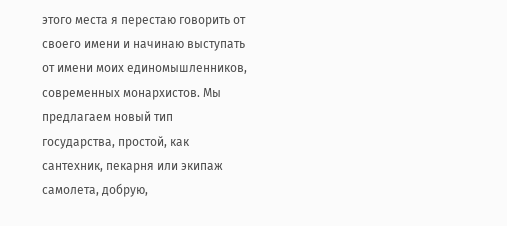этого места я перестаю говорить от своего имени и начинаю выступать от имени моих единомышленников, современных монархистов. Мы предлагаем новый тип государства, простой, как сантехник, пекарня или экипаж самолета, добрую,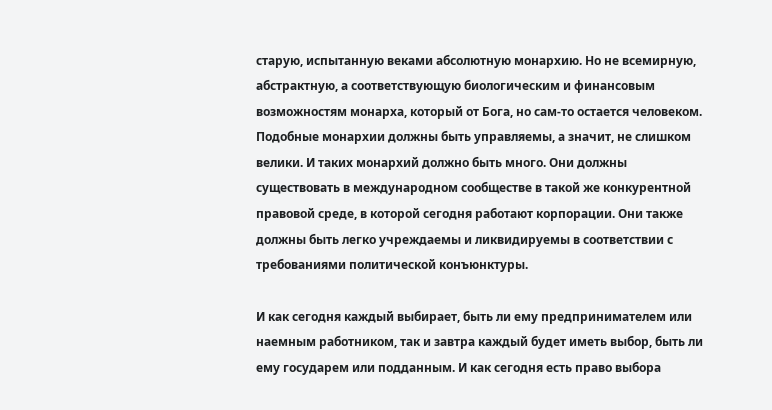старую, испытанную веками абсолютную монархию. Но не всемирную, абстрактную, а соответствующую биологическим и финансовым возможностям монарха, который от Бога, но сам-то остается человеком. Подобные монархии должны быть управляемы, а значит, не слишком велики. И таких монархий должно быть много. Они должны существовать в международном сообществе в такой же конкурентной правовой среде, в которой сегодня работают корпорации. Они также должны быть легко учреждаемы и ликвидируемы в соответствии с требованиями политической конъюнктуры.

И как сегодня каждый выбирает, быть ли ему предпринимателем или наемным работником, так и завтра каждый будет иметь выбор, быть ли ему государем или подданным. И как сегодня есть право выбора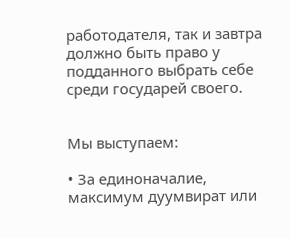работодателя, так и завтра должно быть право у подданного выбрать себе среди государей своего.


Мы выступаем:

• За единоначалие, максимум дуумвират или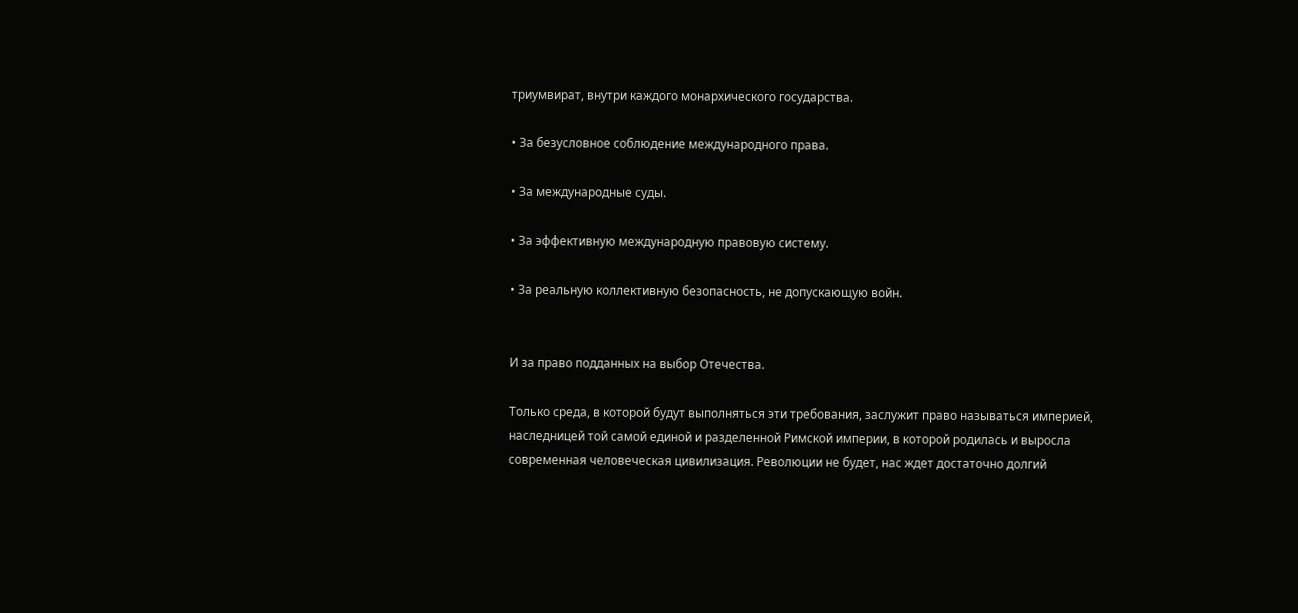триумвират, внутри каждого монархического государства.

• За безусловное соблюдение международного права.

• За международные суды.

• За эффективную международную правовую систему.

• За реальную коллективную безопасность, не допускающую войн.


И за право подданных на выбор Отечества.

Только среда, в которой будут выполняться эти требования, заслужит право называться империей, наследницей той самой единой и разделенной Римской империи, в которой родилась и выросла современная человеческая цивилизация. Революции не будет, нас ждет достаточно долгий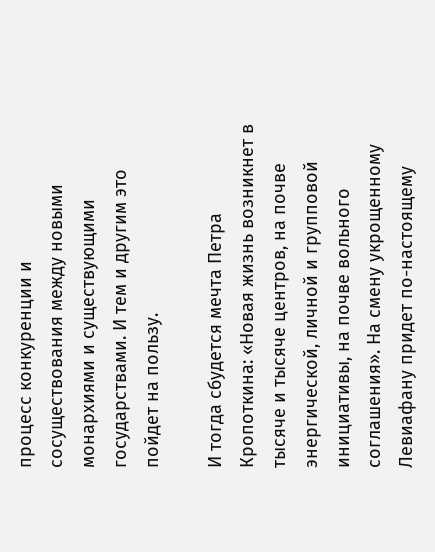процесс конкуренции и сосуществования между новыми монархиями и существующими государствами. И тем и другим это пойдет на пользу.

И тогда сбудется мечта Петра Кропоткина: «Новая жизнь возникнет в тысяче и тысяче центров, на почве энергической, личной и групповой инициативы, на почве вольного соглашения». На смену укрощенному Левиафану придет по-настоящему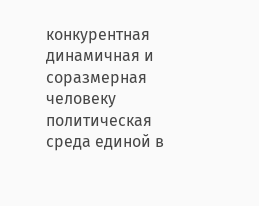конкурентная динамичная и соразмерная человеку политическая среда единой в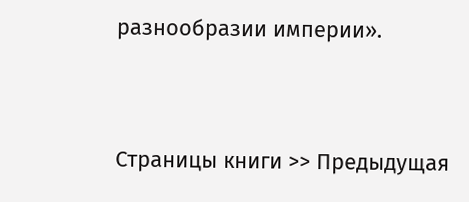разнообразии империи».


Страницы книги >> Предыдущая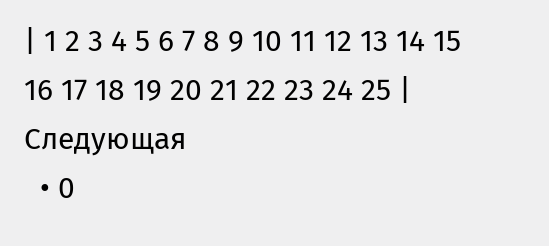| 1 2 3 4 5 6 7 8 9 10 11 12 13 14 15 16 17 18 19 20 21 22 23 24 25 | Следующая
  • 0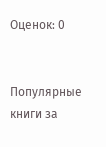Оценок: 0


Популярные книги за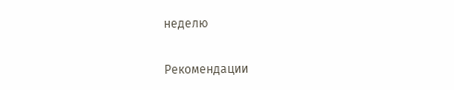неделю


Рекомендации